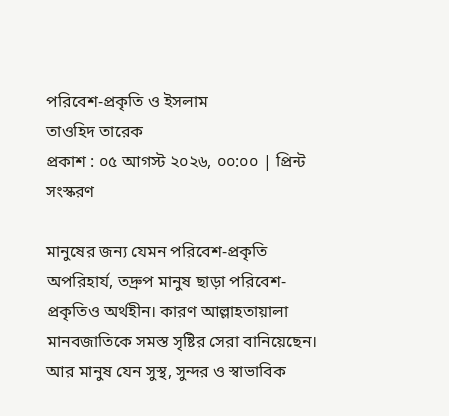পরিবেশ-প্রকৃতি ও ইসলাম
তাওহিদ তারেক
প্রকাশ : ০৫ আগস্ট ২০২৬, ০০:০০ | প্রিন্ট সংস্করণ

মানুষের জন্য যেমন পরিবেশ-প্রকৃতি অপরিহার্য, তদ্রুপ মানুষ ছাড়া পরিবেশ-প্রকৃতিও অর্থহীন। কারণ আল্লাহতায়ালা মানবজাতিকে সমস্ত সৃষ্টির সেরা বানিয়েছেন। আর মানুষ যেন সুস্থ, সুন্দর ও স্বাভাবিক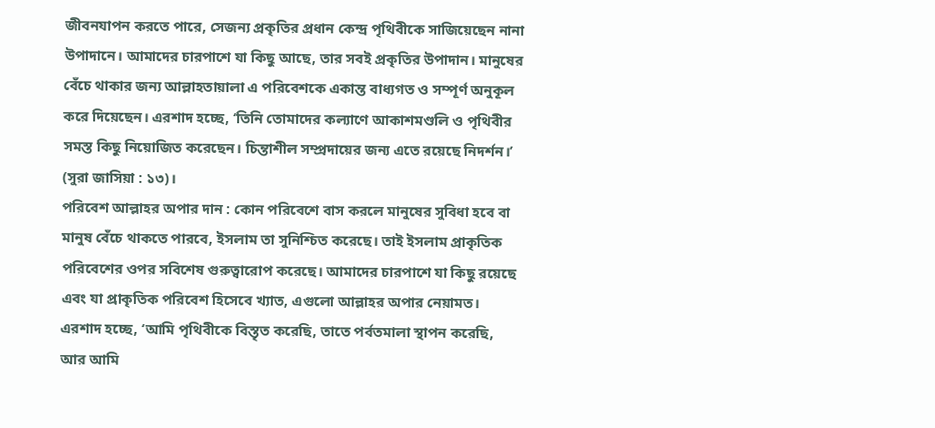জীবনযাপন করতে পারে, সেজন্য প্রকৃতির প্রধান কেন্দ্র পৃথিবীকে সাজিয়েছেন নানা উপাদানে। আমাদের চারপাশে যা কিছু আছে, তার সবই প্রকৃতির উপাদান। মানুষের বেঁচে থাকার জন্য আল্লাহতায়ালা এ পরিবেশকে একান্ত বাধ্যগত ও সম্পূর্ণ অনুকূল করে দিয়েছেন। এরশাদ হচ্ছে, ‘তিনি তোমাদের কল্যাণে আকাশমণ্ডলি ও পৃথিবীর সমস্ত কিছু নিয়োজিত করেছেন। চিন্তাশীল সম্প্রদায়ের জন্য এতে রয়েছে নিদর্শন।’
(সুরা জাসিয়া : ১৩)।
পরিবেশ আল্লাহর অপার দান : কোন পরিবেশে বাস করলে মানুষের সুবিধা হবে বা মানুষ বেঁচে থাকতে পারবে, ইসলাম তা সুনিশ্চিত করেছে। তাই ইসলাম প্রাকৃতিক পরিবেশের ওপর সবিশেষ গুরুত্বারোপ করেছে। আমাদের চারপাশে যা কিছু রয়েছে এবং যা প্রাকৃতিক পরিবেশ হিসেবে খ্যাত, এগুলো আল্লাহর অপার নেয়ামত। এরশাদ হচ্ছে, ‘আমি পৃথিবীকে বিস্তৃত করেছি, তাতে পর্বতমালা স্থাপন করেছি, আর আমি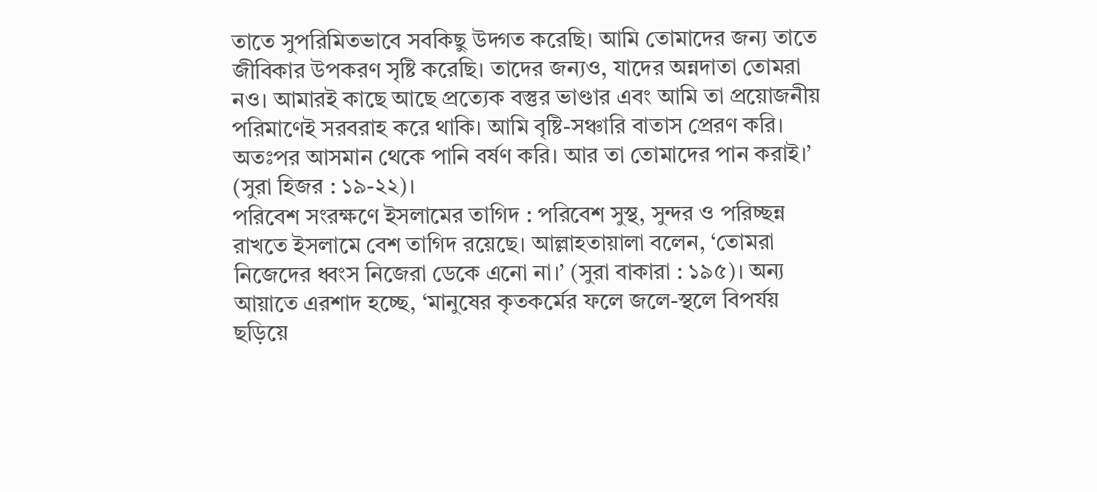তাতে সুপরিমিতভাবে সবকিছু উদ্গত করেছি। আমি তোমাদের জন্য তাতে জীবিকার উপকরণ সৃষ্টি করেছি। তাদের জন্যও, যাদের অন্নদাতা তোমরা নও। আমারই কাছে আছে প্রত্যেক বস্তুর ভাণ্ডার এবং আমি তা প্রয়োজনীয় পরিমাণেই সরবরাহ করে থাকি। আমি বৃষ্টি-সঞ্চারি বাতাস প্রেরণ করি। অতঃপর আসমান থেকে পানি বর্ষণ করি। আর তা তোমাদের পান করাই।’
(সুরা হিজর : ১৯-২২)।
পরিবেশ সংরক্ষণে ইসলামের তাগিদ : পরিবেশ সুস্থ, সুন্দর ও পরিচ্ছন্ন রাখতে ইসলামে বেশ তাগিদ রয়েছে। আল্লাহতায়ালা বলেন, ‘তোমরা নিজেদের ধ্বংস নিজেরা ডেকে এনো না।’ (সুরা বাকারা : ১৯৫)। অন্য আয়াতে এরশাদ হচ্ছে, ‘মানুষের কৃতকর্মের ফলে জলে-স্থলে বিপর্যয় ছড়িয়ে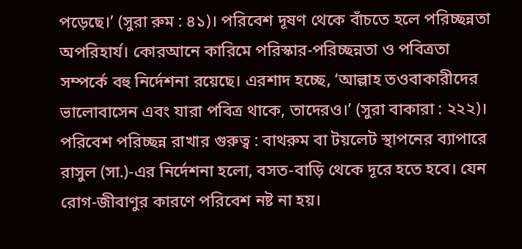পড়েছে।’ (সুরা রুম : ৪১)। পরিবেশ দূষণ থেকে বাঁচতে হলে পরিচ্ছন্নতা অপরিহার্য। কোরআনে কারিমে পরিস্কার-পরিচ্ছন্নতা ও পবিত্রতা সম্পর্কে বহু নির্দেশনা রয়েছে। এরশাদ হচ্ছে, ‘আল্লাহ তওবাকারীদের ভালোবাসেন এবং যারা পবিত্র থাকে, তাদেরও।’ (সুরা বাকারা : ২২২)।
পরিবেশ পরিচ্ছন্ন রাখার গুরুত্ব : বাথরুম বা টয়লেট স্থাপনের ব্যাপারে রাসুল (সা.)-এর নির্দেশনা হলো, বসত-বাড়ি থেকে দূরে হতে হবে। যেন রোগ-জীবাণুর কারণে পরিবেশ নষ্ট না হয়।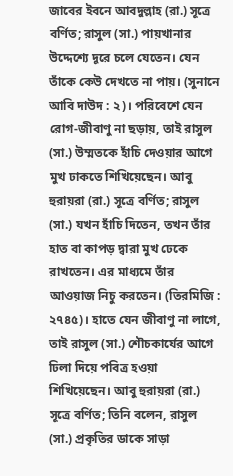জাবের ইবনে আবদুল্লাহ (রা.) সূত্রে বর্ণিত; রাসুল (সা.) পায়খানার উদ্দেশ্যে দূরে চলে যেতেন। যেন তাঁকে কেউ দেখতে না পায়। (সুনানে আবি দাউদ : ২)। পরিবেশে যেন রোগ-জীবাণু না ছড়ায়, তাই রাসুল (সা.) উম্মতকে হাঁচি দেওয়ার আগে মুখ ঢাকতে শিখিয়েছেন। আবু হুরায়রা (রা.) সূত্রে বর্ণিত; রাসুল (সা.) যখন হাঁচি দিতেন, তখন তাঁর হাত বা কাপড় দ্বারা মুখ ঢেকে রাখতেন। এর মাধ্যমে তাঁর আওয়াজ নিচু করতেন। (তিরমিজি : ২৭৪৫)। হাতে যেন জীবাণু না লাগে, তাই রাসুল (সা.) শৌচকার্যের আগে ঢিলা দিয়ে পবিত্র হওয়া শিখিয়েছেন। আবু হুরায়রা (রা.) সূত্রে বর্ণিত; তিনি বলেন, রাসুল (সা.) প্রকৃতির ডাকে সাড়া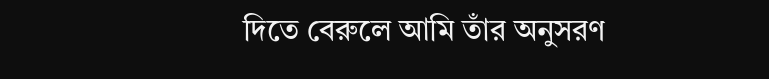দিতে বেরুলে আমি তাঁর অনুসরণ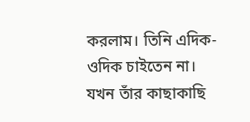করলাম। তিনি এদিক-ওদিক চাইতেন না।
যখন তাঁর কাছাকাছি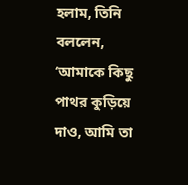হলাম, তিনি বললেন, ‘আমাকে কিছু পাথর কুড়িয়ে দাও, আমি তা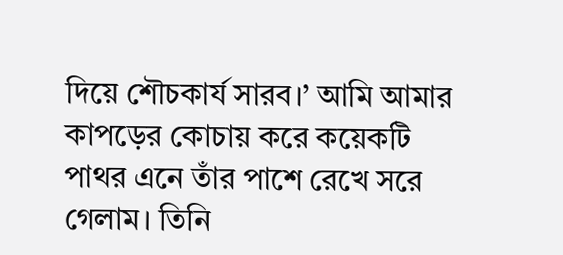দিয়ে শৌচকার্য সারব।’ আমি আমার কাপড়ের কোচায় করে কয়েকটি পাথর এনে তাঁর পাশে রেখে সরে গেলাম। তিনি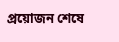প্রয়োজন শেষে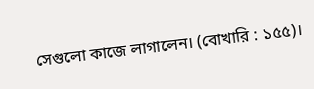সেগুলো কাজে লাগালেন। (বোখারি : ১৫৫)।